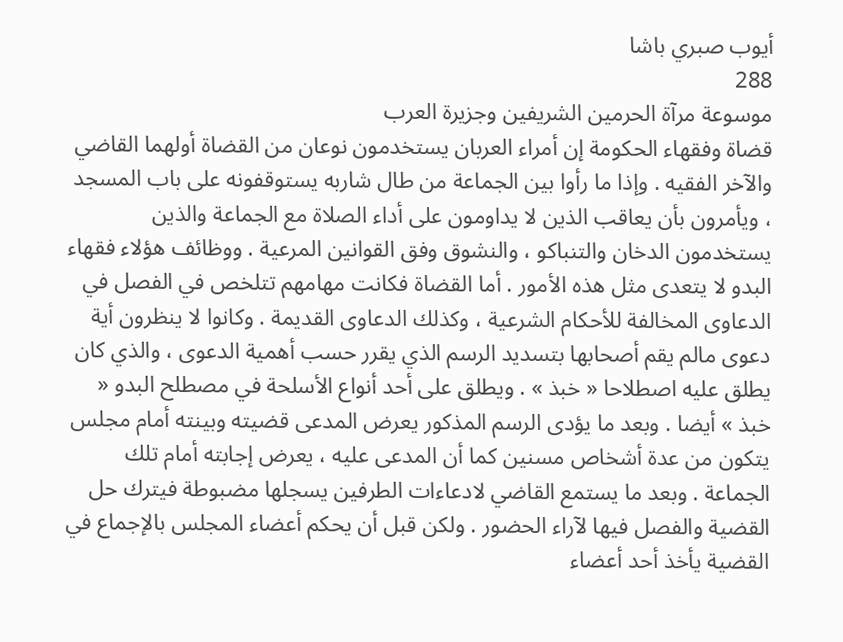أيوب صبري باشا
288
موسوعة مرآة الحرمين الشريفين وجزيرة العرب
قضاة وفقهاء الحكومة إن أمراء العربان يستخدمون نوعان من القضاة أولهما القاضي والآخر الفقيه . وإذا ما رأوا بين الجماعة من طال شاربه يستوقفونه على باب المسجد ، ويأمرون بأن يعاقب الذين لا يداومون على أداء الصلاة مع الجماعة والذين يستخدمون الدخان والتنباكو ، والنشوق وفق القوانين المرعية . ووظائف هؤلاء فقهاء البدو لا يتعدى مثل هذه الأمور . أما القضاة فكانت مهامهم تتلخص في الفصل في الدعاوى المخالفة للأحكام الشرعية ، وكذلك الدعاوى القديمة . وكانوا لا ينظرون أية دعوى مالم يقم أصحابها بتسديد الرسم الذي يقرر حسب أهمية الدعوى ، والذي كان يطلق عليه اصطلاحا « خبذ » . ويطلق على أحد أنواع الأسلحة في مصطلح البدو « خبذ » أيضا . وبعد ما يؤدى الرسم المذكور يعرض المدعى قضيته وبينته أمام مجلس يتكون من عدة أشخاص مسنين كما أن المدعى عليه ، يعرض إجابته أمام تلك الجماعة . وبعد ما يستمع القاضي لادعاءات الطرفين يسجلها مضبوطة فيترك حل القضية والفصل فيها لآراء الحضور . ولكن قبل أن يحكم أعضاء المجلس بالإجماع في القضية يأخذ أحد أعضاء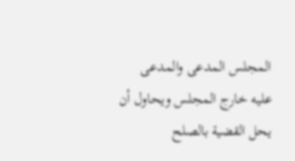المجلس المدعى والمدعى عليه خارج المجلس ويحاول أن يحل القضية بالصلح